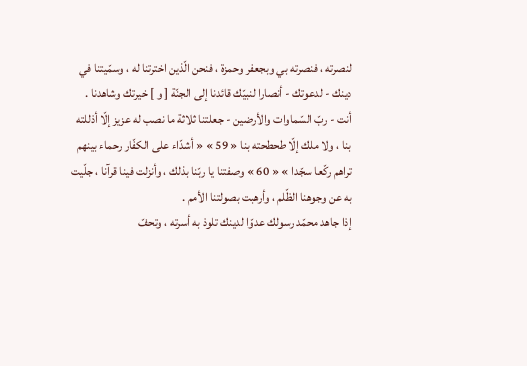لنصرته ، فنصرته بي وبجعفر وحمزة ، فنحن الّذين اخترتنا له ، وسمّيتنا في دينك - لدعوتك - أنصارا لنبيّك قائدنا إلى الجنّة [ و ] خيرتك وشاهدنا .
أنت - ربّ السّماوات والأرضين - جعلتنا ثلاثة ما نصب له عزيز إلّا أذللته بنا ، ولا ملك إلّا طحطحته بنا « 59 » « أشدّاء على الكفّار رحماء بينهم تراهم ركّعا سجّدا » « 60 » وصفتنا يا ربّنا بذلك ، وأنزلت فينا قرآنا ، جلّيت به عن وجوهنا الظّلم ، وأرهبت بصولتنا الأمم .
إذا جاهد محمّد رسولك عدوّا لدينك تلوذ به أسرته ، وتحفّ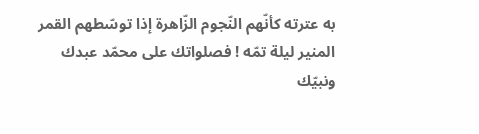به عترته كأنّهم النّجوم الزّاهرة إذا توسّطهم القمر المنير ليلة تمّه ! فصلواتك على محمّد عبدك ونبيّك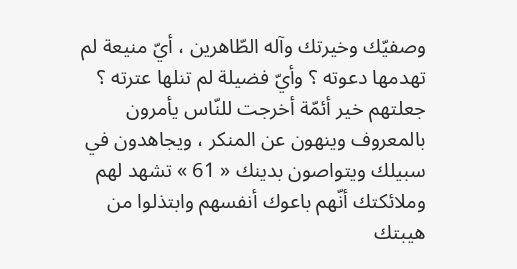وصفيّك وخيرتك وآله الطّاهرين ، أيّ منيعة لم تهدمها دعوته ؟ وأيّ فضيلة لم تنلها عترته ؟ جعلتهم خير أئمّة أخرجت للنّاس يأمرون بالمعروف وينهون عن المنكر ، ويجاهدون في سبيلك ويتواصون بدينك « 61 » تشهد لهم وملائكتك أنّهم باعوك أنفسهم وابتذلوا من هيبتك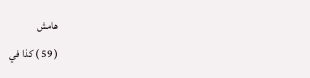هامش
( 59 ) كذا في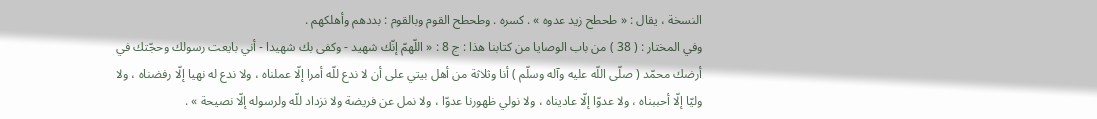النسخة ، يقال : « طحطح زيد عدوه » . كسره . وطحطح القوم وبالقوم : بددهم وأهلكهم .
وفي المختار : ( 38 ) من باب الوصايا من كتابنا هذا : ج 8 : « اللّهمّ إنّك شهيد - وكفى بك شهيدا - أني بايعت رسولك وحجّتك في أرضك محمّد ( صلّى اللّه عليه وآله وسلّم ) أنا وثلاثة من أهل بيتي على أن لا ندع للّه أمرا إلّا عملناه ، ولا ندع له نهيا إلّا رفضناه ، ولا وليّا إلّا أحببناه ، ولا عدوّا إلّا عاديناه ، ولا نولي ظهورنا عدوّا ، ولا نمل عن فريضة ولا نزداد للّه ولرسوله إلّا نصيحة » .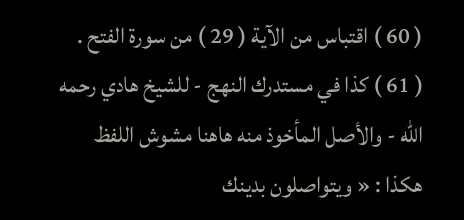( 60 ) اقتباس من الآية ( 29 ) من سورة الفتح .
( 61 ) كذا في مستدرك النهج - للشيخ هادي رحمه اللّه - والأصل المأخوذ منه هاهنا مشوش اللفظ هكذا : « ويتواصلون بدينك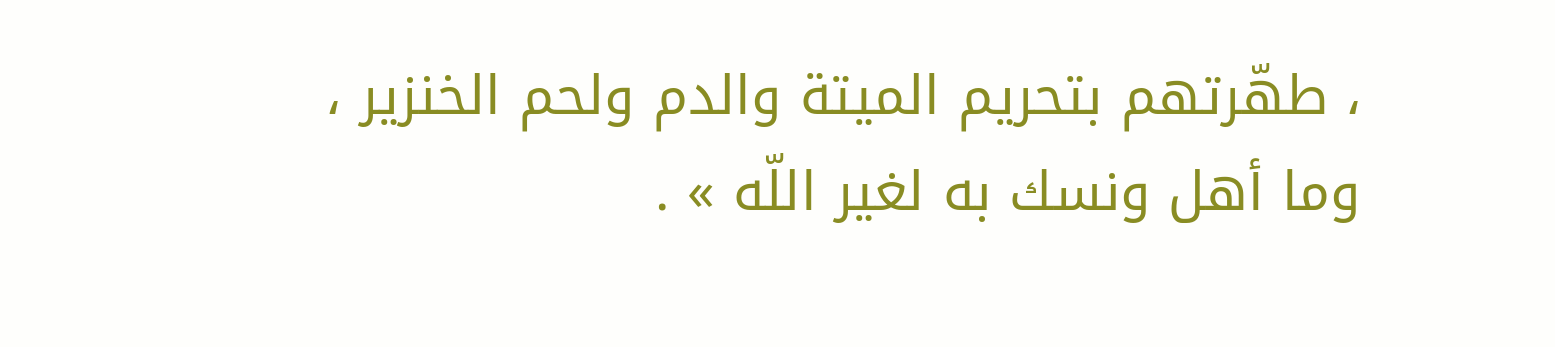، طهّرتهم بتحريم الميتة والدم ولحم الخنزير ، وما أهل ونسك به لغير اللّه » .